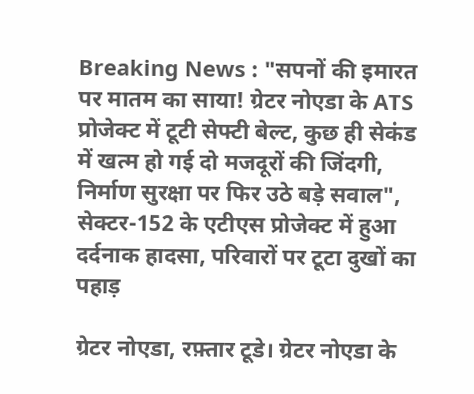Breaking News : "सपनों की इमारत पर मातम का साया! ग्रेटर नोएडा के ATS प्रोजेक्ट में टूटी सेफ्टी बेल्ट, कुछ ही सेकंड में खत्म हो गई दो मजदूरों की जिंदगी, निर्माण सुरक्षा पर फिर उठे बड़े सवाल", सेक्टर-152 के एटीएस प्रोजेक्ट में हुआ दर्दनाक हादसा, परिवारों पर टूटा दुखों का पहाड़

ग्रेटर नोएडा, रफ़्तार टूडे। ग्रेटर नोएडा के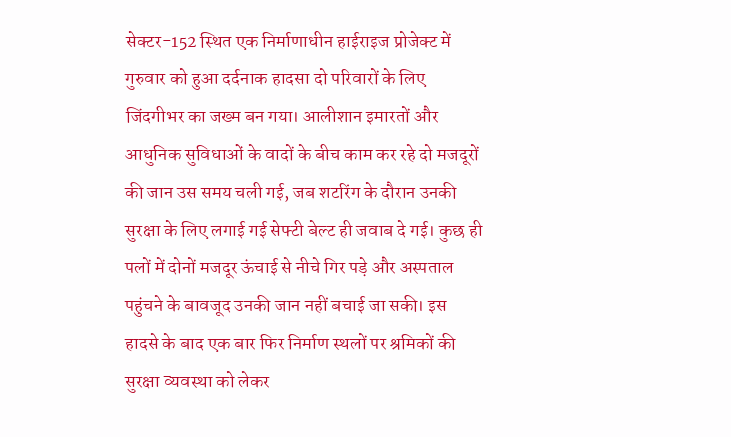सेक्टर-152 स्थित एक निर्माणाधीन हाईराइज प्रोजेक्ट में गुरुवार को हुआ दर्दनाक हादसा दो परिवारों के लिए जिंदगीभर का जख्म बन गया। आलीशान इमारतों और आधुनिक सुविधाओं के वादों के बीच काम कर रहे दो मजदूरों की जान उस समय चली गई, जब शटरिंग के दौरान उनकी सुरक्षा के लिए लगाई गई सेफ्टी बेल्ट ही जवाब दे गई। कुछ ही पलों में दोनों मजदूर ऊंचाई से नीचे गिर पड़े और अस्पताल पहुंचने के बावजूद उनकी जान नहीं बचाई जा सकी। इस हादसे के बाद एक बार फिर निर्माण स्थलों पर श्रमिकों की सुरक्षा व्यवस्था को लेकर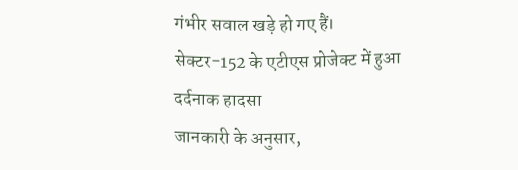गंभीर सवाल खड़े हो गए हैं।
सेक्टर-152 के एटीएस प्रोजेक्ट में हुआ दर्दनाक हादसा
जानकारी के अनुसार,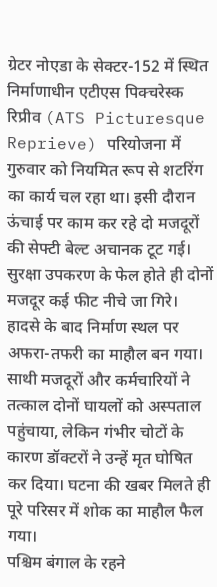ग्रेटर नोएडा के सेक्टर-152 में स्थित निर्माणाधीन एटीएस पिक्चरेस्क रिप्रीव (ATS Picturesque Reprieve) परियोजना में गुरुवार को नियमित रूप से शटरिंग का कार्य चल रहा था। इसी दौरान ऊंचाई पर काम कर रहे दो मजदूरों की सेफ्टी बेल्ट अचानक टूट गई। सुरक्षा उपकरण के फेल होते ही दोनों मजदूर कई फीट नीचे जा गिरे।
हादसे के बाद निर्माण स्थल पर अफरा-तफरी का माहौल बन गया। साथी मजदूरों और कर्मचारियों ने तत्काल दोनों घायलों को अस्पताल पहुंचाया, लेकिन गंभीर चोटों के कारण डॉक्टरों ने उन्हें मृत घोषित कर दिया। घटना की खबर मिलते ही पूरे परिसर में शोक का माहौल फैल गया।
पश्चिम बंगाल के रहने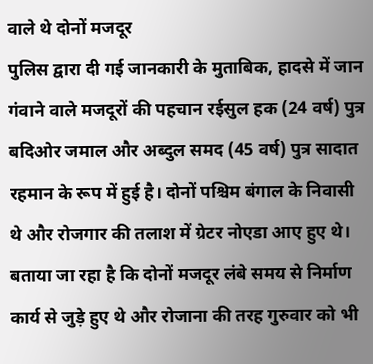वाले थे दोनों मजदूर
पुलिस द्वारा दी गई जानकारी के मुताबिक, हादसे में जान गंवाने वाले मजदूरों की पहचान रईसुल हक (24 वर्ष) पुत्र बदिओर जमाल और अब्दुल समद (45 वर्ष) पुत्र सादात रहमान के रूप में हुई है। दोनों पश्चिम बंगाल के निवासी थे और रोजगार की तलाश में ग्रेटर नोएडा आए हुए थे।
बताया जा रहा है कि दोनों मजदूर लंबे समय से निर्माण कार्य से जुड़े हुए थे और रोजाना की तरह गुरुवार को भी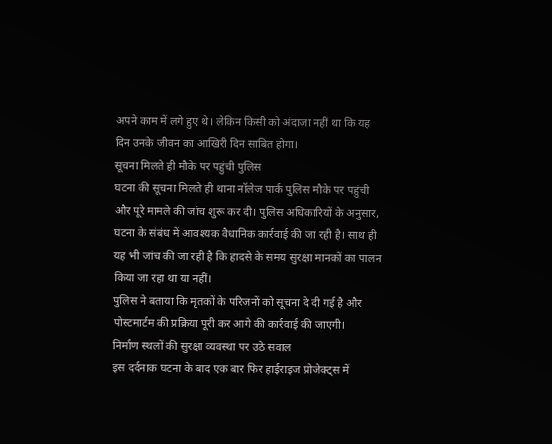अपने काम में लगे हुए थे। लेकिन किसी को अंदाजा नहीं था कि यह दिन उनके जीवन का आखिरी दिन साबित होगा।
सूचना मिलते ही मौके पर पहुंची पुलिस
घटना की सूचना मिलते ही थाना नॉलेज पार्क पुलिस मौके पर पहुंची और पूरे मामले की जांच शुरू कर दी। पुलिस अधिकारियों के अनुसार, घटना के संबंध में आवश्यक वैधानिक कार्रवाई की जा रही है। साथ ही यह भी जांच की जा रही है कि हादसे के समय सुरक्षा मानकों का पालन किया जा रहा था या नहीं।
पुलिस ने बताया कि मृतकों के परिजनों को सूचना दे दी गई है और पोस्टमार्टम की प्रक्रिया पूरी कर आगे की कार्रवाई की जाएगी।
निर्माण स्थलों की सुरक्षा व्यवस्था पर उठे सवाल
इस दर्दनाक घटना के बाद एक बार फिर हाईराइज प्रोजेक्ट्स में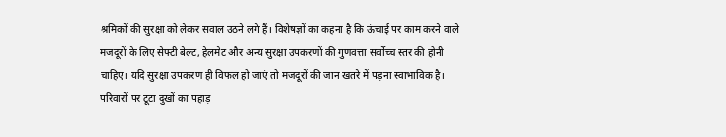श्रमिकों की सुरक्षा को लेकर सवाल उठने लगे हैं। विशेषज्ञों का कहना है कि ऊंचाई पर काम करने वाले मजदूरों के लिए सेफ्टी बेल्ट, हेलमेट और अन्य सुरक्षा उपकरणों की गुणवत्ता सर्वोच्च स्तर की होनी चाहिए। यदि सुरक्षा उपकरण ही विफल हो जाएं तो मजदूरों की जान खतरे में पड़ना स्वाभाविक है।
परिवारों पर टूटा दुखों का पहाड़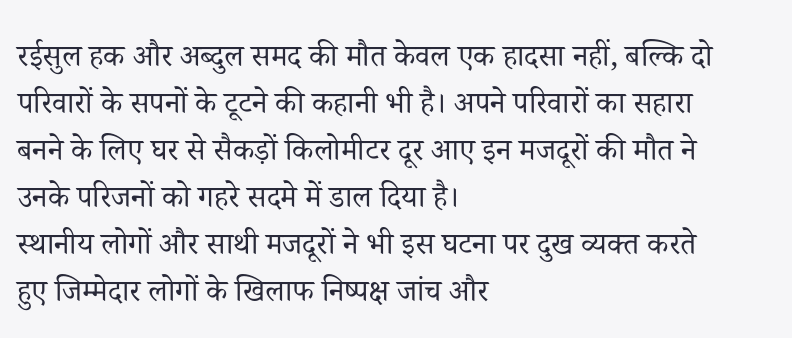रईसुल हक और अब्दुल समद की मौत केवल एक हादसा नहीं, बल्कि दो परिवारों के सपनों के टूटने की कहानी भी है। अपने परिवारों का सहारा बनने के लिए घर से सैकड़ों किलोमीटर दूर आए इन मजदूरों की मौत ने उनके परिजनों को गहरे सदमे में डाल दिया है।
स्थानीय लोगों और साथी मजदूरों ने भी इस घटना पर दुख व्यक्त करते हुए जिम्मेदार लोगों के खिलाफ निष्पक्ष जांच और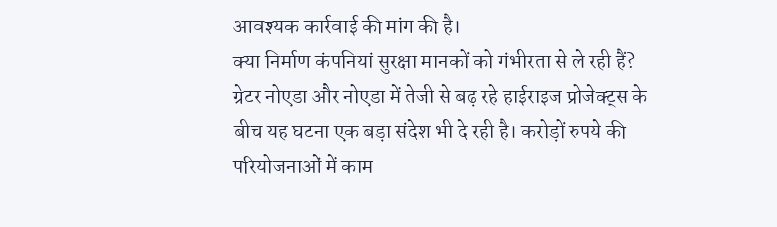आवश्यक कार्रवाई की मांग की है।
क्या निर्माण कंपनियां सुरक्षा मानकों को गंभीरता से ले रही हैं?
ग्रेटर नोएडा और नोएडा में तेजी से बढ़ रहे हाईराइज प्रोजेक्ट्स के बीच यह घटना एक बड़ा संदेश भी दे रही है। करोड़ों रुपये की परियोजनाओं में काम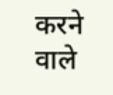करने वाले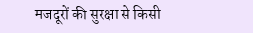मजदूरों की सुरक्षा से किसी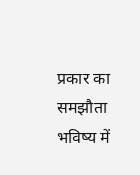प्रकार का समझौता भविष्य में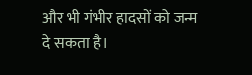और भी गंभीर हादसों को जन्म दे सकता है।